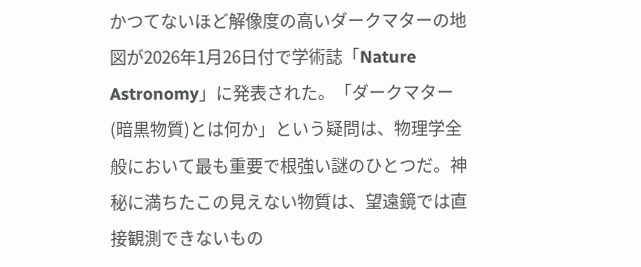かつてないほど解像度の高いダークマターの地図が2026年1月26日付で学術誌「Nature Astronomy」に発表された。「ダークマター(暗黒物質)とは何か」という疑問は、物理学全般において最も重要で根強い謎のひとつだ。神秘に満ちたこの見えない物質は、望遠鏡では直接観測できないもの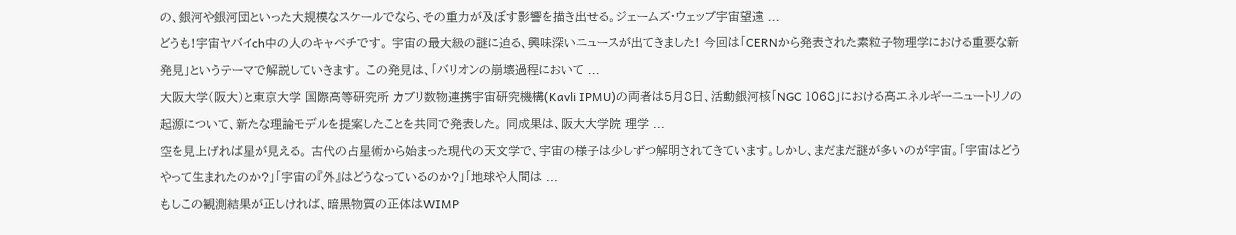の、銀河や銀河団といった大規模なスケールでなら、その重力が及ぼす影響を描き出せる。ジェームズ・ウェッブ宇宙望遠 ...
どうも!宇宙ヤバイch中の人のキャベチです。 宇宙の最大級の謎に迫る、興味深いニュースが出てきました! 今回は「CERNから発表された素粒子物理学における重要な新発見」というテーマで解説していきます。 この発見は、「バリオンの崩壊過程において ...
大阪大学(阪大)と東京大学 国際高等研究所 カブリ数物連携宇宙研究機構(Kavli IPMU)の両者は5月8日、活動銀河核「NGC 1068」における高エネルギーニュートリノの起源について、新たな理論モデルを提案したことを共同で発表した。 同成果は、阪大大学院 理学 ...
空を見上げれば星が見える。 古代の占星術から始まった現代の天文学で、宇宙の様子は少しずつ解明されてきています。しかし、まだまだ謎が多いのが宇宙。「宇宙はどうやって生まれたのか?」「宇宙の『外』はどうなっているのか?」「地球や人間は ...
もしこの観測結果が正しければ、暗黒物質の正体はWIMP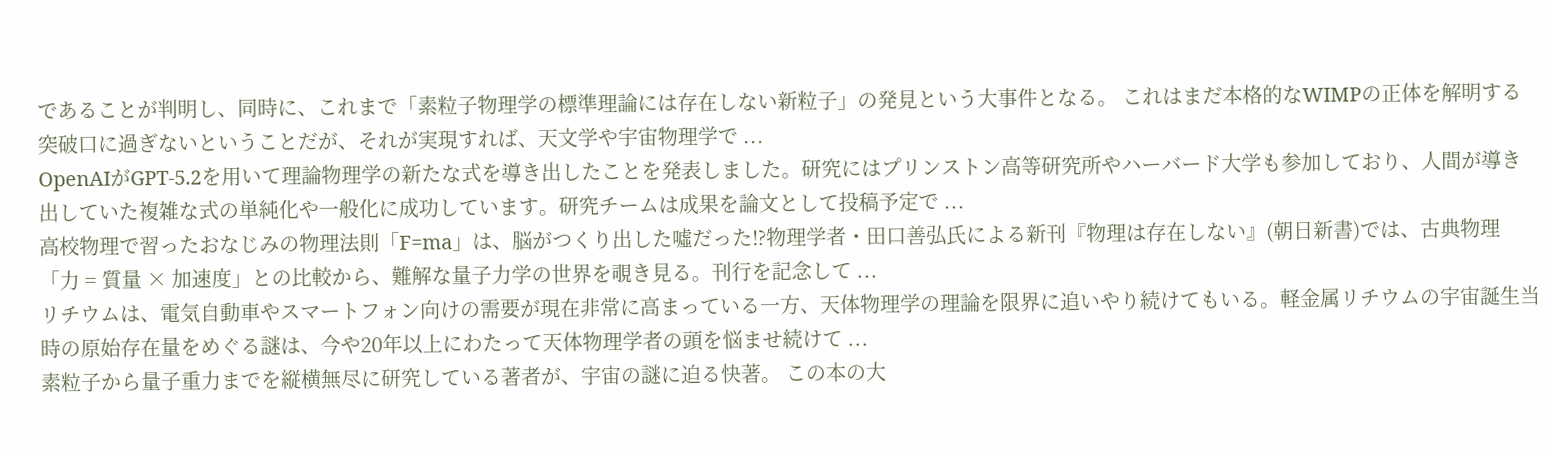であることが判明し、同時に、これまで「素粒子物理学の標準理論には存在しない新粒子」の発見という大事件となる。 これはまだ本格的なWIMPの正体を解明する突破口に過ぎないということだが、それが実現すれば、天文学や宇宙物理学で ...
OpenAIがGPT-5.2を用いて理論物理学の新たな式を導き出したことを発表しました。研究にはプリンストン高等研究所やハーバード大学も参加しており、人間が導き出していた複雑な式の単純化や一般化に成功しています。研究チームは成果を論文として投稿予定で ...
高校物理で習ったおなじみの物理法則「F=ma」は、脳がつくり出した噓だった⁉物理学者・田口善弘氏による新刊『物理は存在しない』(朝日新書)では、古典物理「力 = 質量 × 加速度」との比較から、難解な量子力学の世界を覗き見る。刊行を記念して ...
リチウムは、電気自動車やスマートフォン向けの需要が現在非常に高まっている一方、天体物理学の理論を限界に追いやり続けてもいる。軽金属リチウムの宇宙誕生当時の原始存在量をめぐる謎は、今や20年以上にわたって天体物理学者の頭を悩ませ続けて ...
素粒子から量子重力までを縦横無尽に研究している著者が、宇宙の謎に迫る快著。 この本の大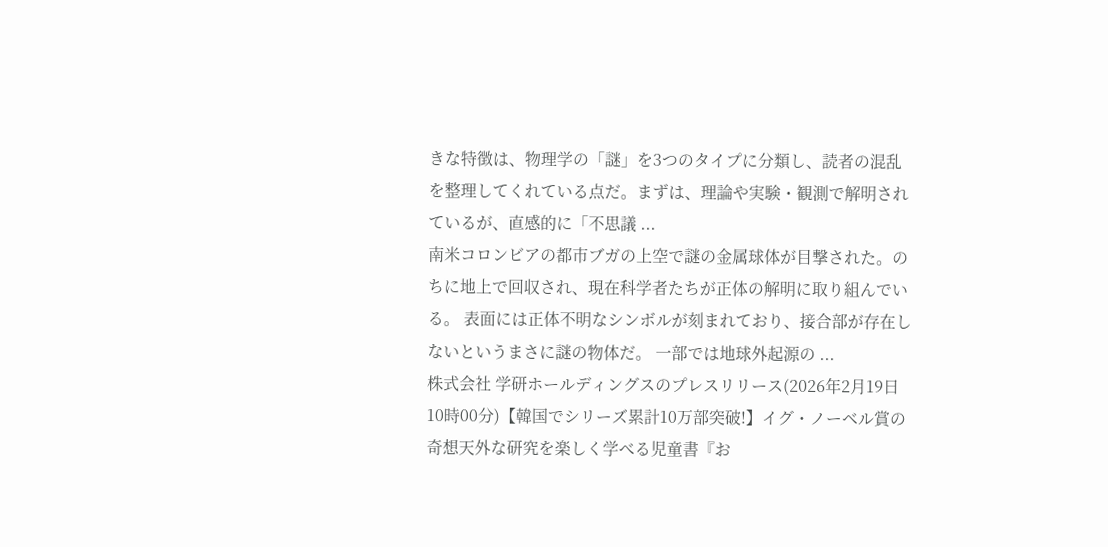きな特徴は、物理学の「謎」を3つのタイプに分類し、読者の混乱を整理してくれている点だ。まずは、理論や実験・観測で解明されているが、直感的に「不思議 ...
南米コロンビアの都市ブガの上空で謎の金属球体が目撃された。のちに地上で回収され、現在科学者たちが正体の解明に取り組んでいる。 表面には正体不明なシンボルが刻まれており、接合部が存在しないというまさに謎の物体だ。 一部では地球外起源の ...
株式会社 学研ホールディングスのプレスリリース(2026年2月19日 10時00分)【韓国でシリーズ累計10万部突破!】イグ・ノーベル賞の奇想天外な研究を楽しく学べる児童書『お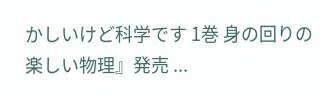かしいけど科学です 1巻 身の回りの楽しい物理』発売 ...